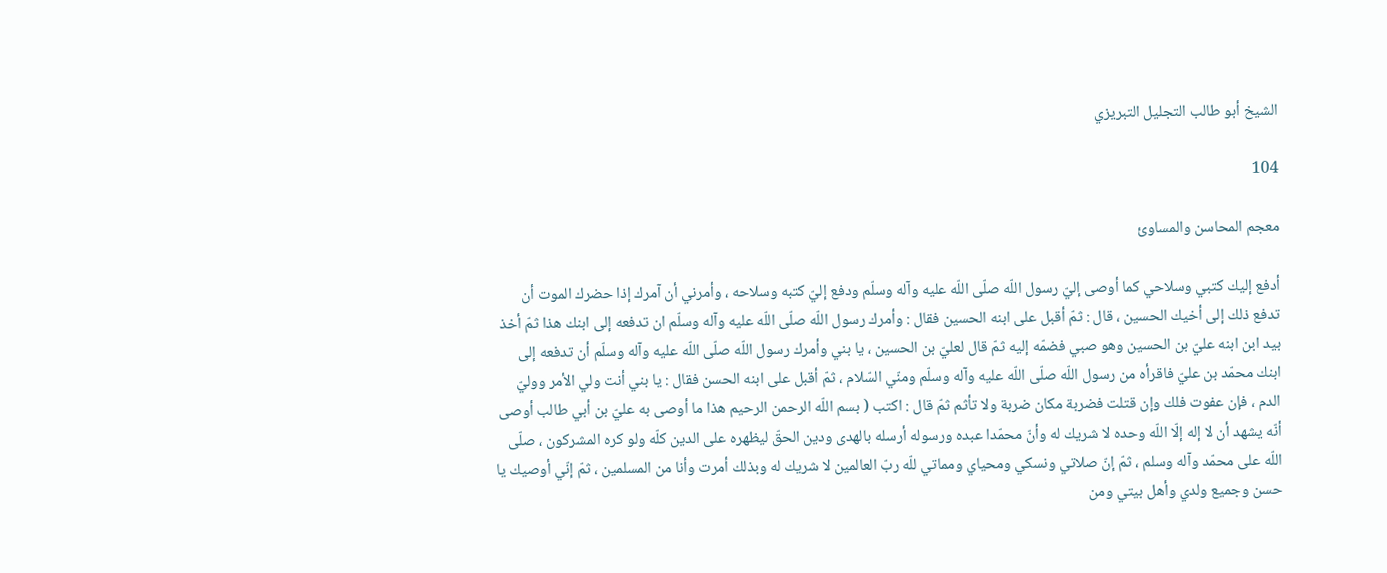الشيخ أبو طالب التجليل التبريزي

104

معجم المحاسن والمساوئ

أدفع إليك كتبي وسلاحي كما أوصى إليّ رسول اللّه صلّى اللّه عليه وآله وسلّم ودفع إليّ كتبه وسلاحه ، وأمرني أن آمرك إذا حضرك الموت أن تدفع ذلك إلى أخيك الحسين ، قال : ثمّ أقبل على ابنه الحسين فقال : وأمرك رسول اللّه صلّى اللّه عليه وآله وسلّم ان تدفعه إلى ابنك هذا ثمّ أخذ بيد ابن ابنه عليّ بن الحسين وهو صبي فضمّه إليه ثمّ قال لعليّ بن الحسين ، يا بني وأمرك رسول اللّه صلّى اللّه عليه وآله وسلّم أن تدفعه إلى ابنك محمّد بن عليّ فاقرأه من رسول اللّه صلّى اللّه عليه وآله وسلّم ومنّي السّلام ، ثمّ أقبل على ابنه الحسن فقال : يا بني أنت ولي الأمر ووليّ الدم ، فإن عفوت فلك وإن قتلت فضربة مكان ضربة ولا تأثم ثمّ قال : اكتب ( بسم اللّه الرحمن الرحيم هذا ما أوصى به عليّ بن أبي طالب أوصى أنّه يشهد أن لا إله إلّا اللّه وحده لا شريك له وأنّ محمّدا عبده ورسوله أرسله بالهدى ودين الحقّ ليظهره على الدين كلّه ولو كره المشركون ، صلّى اللّه على محمّد وآله وسلم ، ثمّ إنّ صلاتي ونسكي ومحياي ومماتي للّه ربّ العالمين لا شريك له وبذلك أمرت وأنا من المسلمين ، ثمّ إنّي أوصيك يا حسن وجميع ولدي وأهل بيتي ومن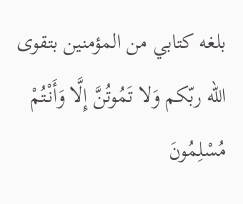بلغه كتابي من المؤمنين بتقوى اللّه ربّكم وَلا تَمُوتُنَّ إِلَّا وَأَنْتُمْ مُسْلِمُونَ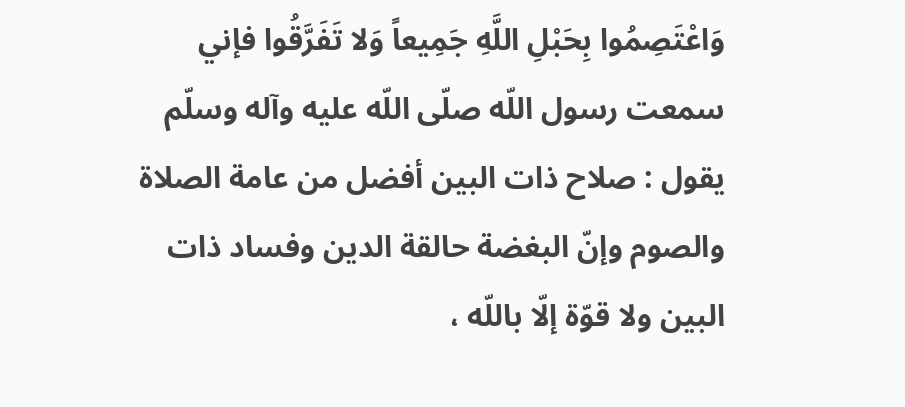وَاعْتَصِمُوا بِحَبْلِ اللَّهِ جَمِيعاً وَلا تَفَرَّقُوا فإني سمعت رسول اللّه صلّى اللّه عليه وآله وسلّم يقول : صلاح ذات البين أفضل من عامة الصلاة والصوم وإنّ البغضة حالقة الدين وفساد ذات البين ولا قوّة إلّا باللّه ،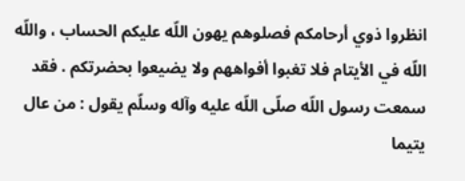انظروا ذوي أرحامكم فصلوهم يهون اللّه عليكم الحساب ، واللّه اللّه في الأيتام فلا تغبوا أفواههم ولا يضيعوا بحضرتكم . فقد سمعت رسول اللّه صلّى اللّه عليه وآله وسلّم يقول : من عال يتيما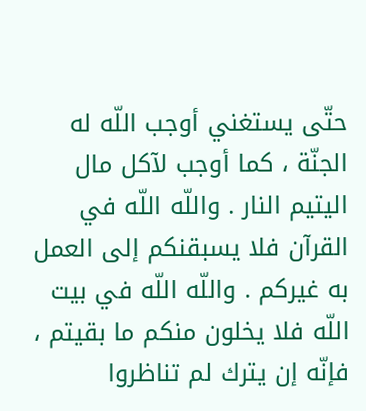حتّى يستغني أوجب اللّه له الجنّة ، كما أوجب لآكل مال اليتيم النار . واللّه اللّه في القرآن فلا يسبقنكم إلى العمل به غيركم . واللّه اللّه في بيت اللّه فلا يخلون منكم ما بقيتم ، فإنّه إن يترك لم تناظروا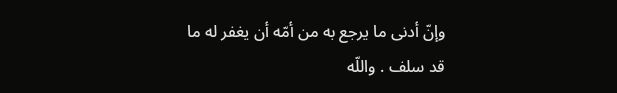وإنّ أدنى ما يرجع به من أمّه أن يغفر له ما قد سلف . واللّه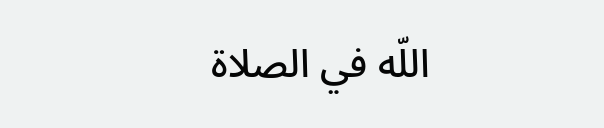اللّه في الصلاة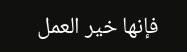فإنها خير العمل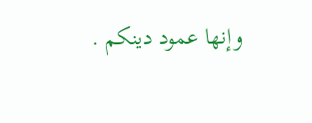وإنها عمود دينكم .